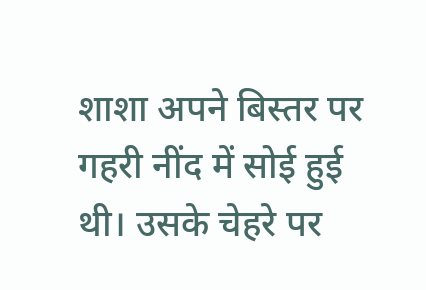शाशा अपने बिस्तर पर गहरी नींद में सोई हुई थी। उसके चेहरे पर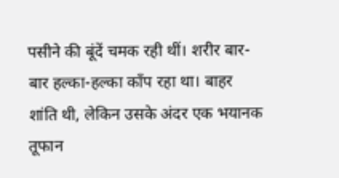पसीने की बूंदें चमक रही थीं। शरीर बार-बार हल्का-हल्का काँप रहा था। बाहर शांति थी, लेकिन उसके अंदर एक भयानक तूफान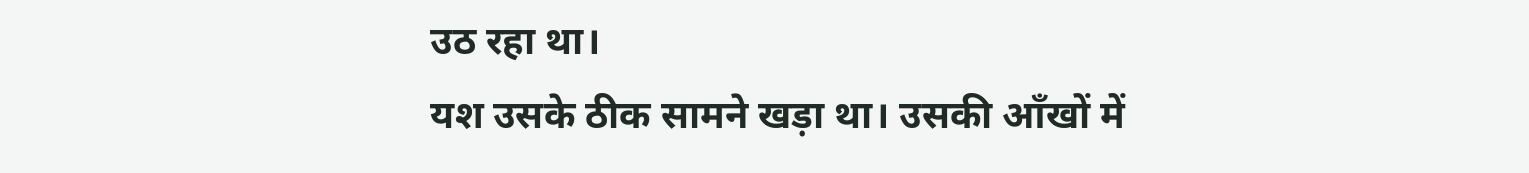उठ रहा था।
यश उसके ठीक सामने खड़ा था। उसकी आँखों में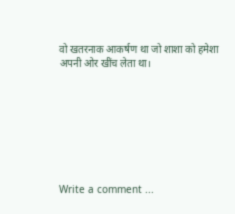वो खतरनाक आकर्षण था जो शाशा को हमेशा अपनी ओर खींच लेता था।








Write a comment ...